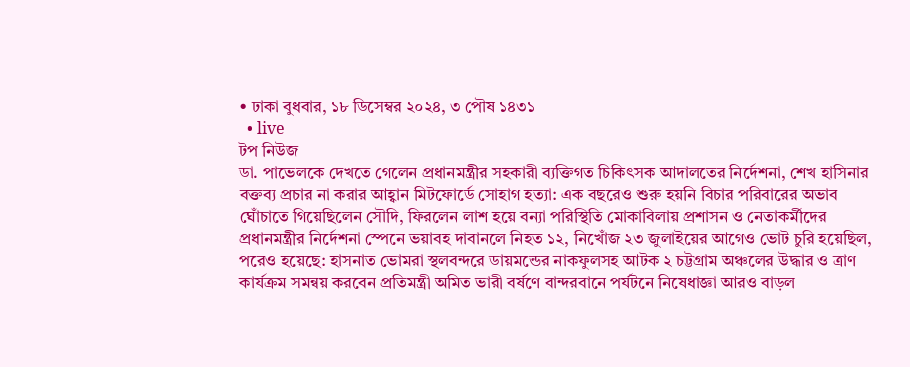• ঢাকা বুধবার, ১৮ ডিসেম্বর ২০২৪, ৩ পৌষ ১৪৩১
  • live
টপ নিউজ
ডা. পাভেলকে দেখতে গেলেন প্রধানমন্ত্রীর সহকারী ব্যক্তিগত চিকিৎসক আদালতের নির্দেশনা, শেখ হাসিনার বক্তব্য প্রচার না করার আহ্বান মিটফোর্ডে সোহাগ হত্যা: এক বছরেও শুরু হয়নি বিচার পরিবারের অভাব ঘোঁচাতে গিয়েছিলেন সৌদি, ফিরলেন লাশ হয়ে বন্যা পরিস্থিতি মোকাবিলায় প্রশাসন ও নেতাকর্মীদের প্রধানমন্ত্রীর নির্দেশনা স্পেনে ভয়াবহ দাবানলে নিহত ১২, নিখোঁজ ২৩ জুলাইয়ের আগেও ভোট চুরি হয়েছিল, পরেও হয়েছে: হাসনাত ভোমরা স্থলবন্দরে ডায়মন্ডের নাকফুলসহ আটক ২ চট্টগ্রাম অঞ্চলের উদ্ধার ও ত্রাণ কার্যক্রম সমন্বয় করবেন প্রতিমন্ত্রী অমিত ভারী বর্ষণে বান্দরবানে পর্যটনে নিষেধাজ্ঞা আরও বাড়ল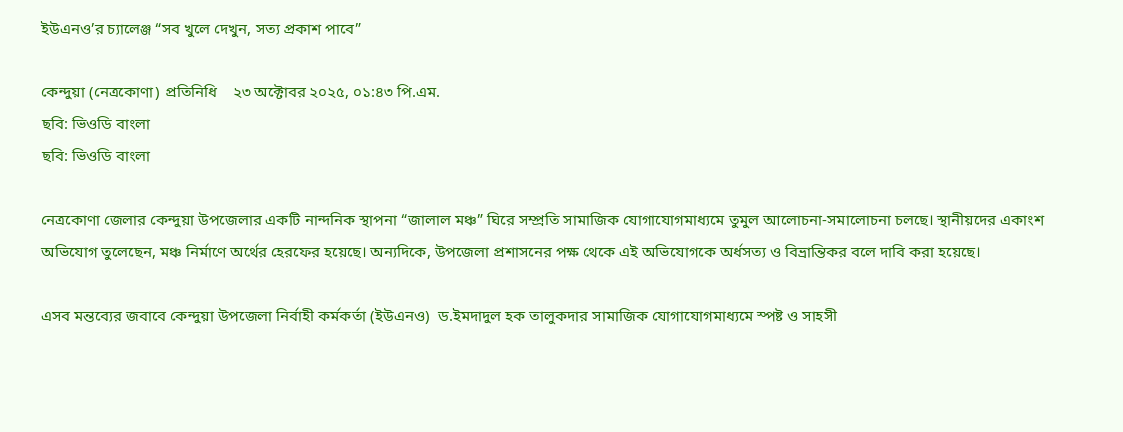ইউএনও’র চ্যালেঞ্জ “সব খুলে দেখুন, সত্য প্রকাশ পাবে”

কেন্দুয়া (নেত্রকোণা) প্রতিনিধি    ২৩ অক্টোবর ২০২৫, ০১:৪৩ পি.এম.
ছবি: ভিওডি বাংলা
ছবি: ভিওডি বাংলা

নেত্রকোণা জেলার কেন্দুয়া উপজেলার একটি নান্দনিক স্থাপনা “জালাল মঞ্চ” ঘিরে সম্প্রতি সামাজিক যোগাযোগমাধ্যমে তুমুল আলোচনা-সমালোচনা চলছে। স্থানীয়দের একাংশ অভিযোগ তুলেছেন, মঞ্চ নির্মাণে অর্থের হেরফের হয়েছে। অন্যদিকে, উপজেলা প্রশাসনের পক্ষ থেকে এই অভিযোগকে অর্ধসত্য ও বিভ্রান্তিকর বলে দাবি করা হয়েছে।

এসব মন্তব্যের জবাবে কেন্দুয়া উপজেলা নির্বাহী কর্মকর্তা (ইউএনও)  ড.ইমদাদুল হক তালুকদার সামাজিক যোগাযোগমাধ্যমে স্পষ্ট ও সাহসী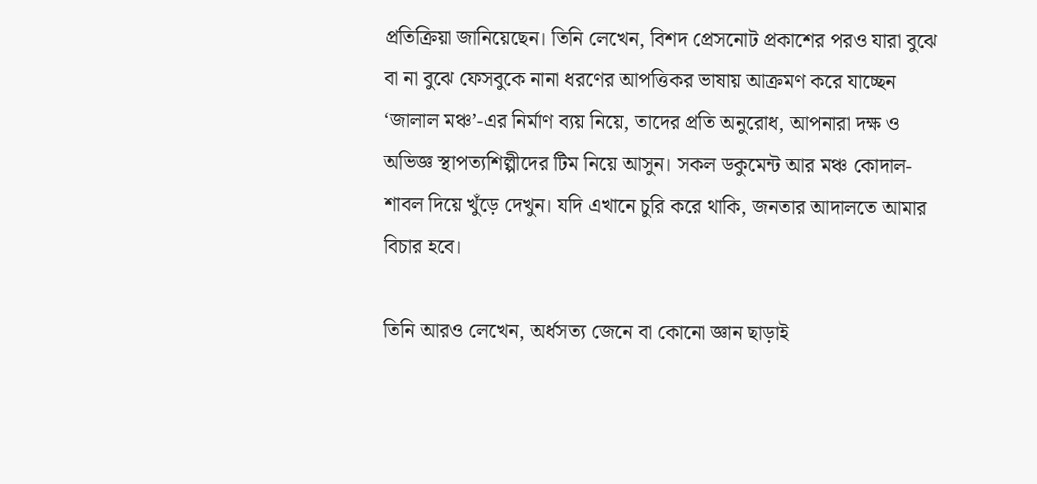প্রতিক্রিয়া জানিয়েছেন। তিনি লেখেন, বিশদ প্রেসনোট প্রকাশের পরও যারা বুঝে বা না বুঝে ফেসবুকে নানা ধরণের আপত্তিকর ভাষায় আক্রমণ করে যাচ্ছেন ‘জালাল মঞ্চ’-এর নির্মাণ ব্যয় নিয়ে, তাদের প্রতি অনুরোধ, আপনারা দক্ষ ও অভিজ্ঞ স্থাপত্যশিল্পীদের টিম নিয়ে আসুন। সকল ডকুমেন্ট আর মঞ্চ কোদাল-শাবল দিয়ে খুঁড়ে দেখুন। যদি এখানে চুরি করে থাকি, জনতার আদালতে আমার বিচার হবে।

তিনি আরও লেখেন, অর্ধসত্য জেনে বা কোনো জ্ঞান ছাড়াই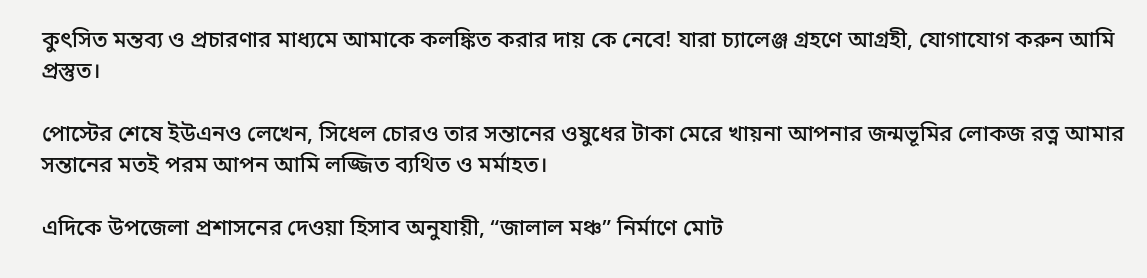কুৎসিত মন্তব্য ও প্রচারণার মাধ্যমে আমাকে কলঙ্কিত করার দায় কে নেবে! যারা চ্যালেঞ্জ গ্রহণে আগ্রহী, যোগাযোগ করুন আমি প্রস্তুত।

পোস্টের শেষে ইউএনও লেখেন, সিধেল চোরও তার সন্তানের ওষুধের টাকা মেরে খায়না আপনার জন্মভূমির লোকজ রত্ন আমার সন্তানের মতই পরম আপন আমি লজ্জিত ব্যথিত ও মর্মাহত।

এদিকে উপজেলা প্রশাসনের দেওয়া হিসাব অনুযায়ী, “জালাল মঞ্চ” নির্মাণে মোট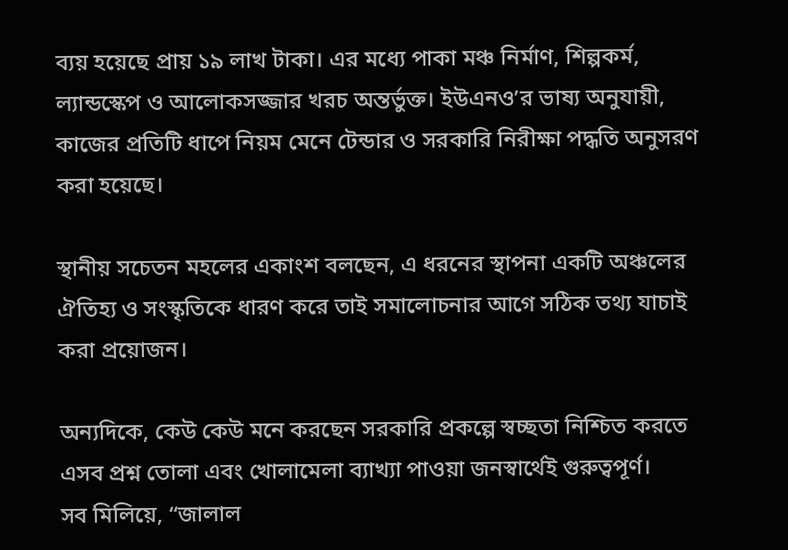ব্যয় হয়েছে প্রায় ১৯ লাখ টাকা। এর মধ্যে পাকা মঞ্চ নির্মাণ, শিল্পকর্ম, ল্যান্ডস্কেপ ও আলোকসজ্জার খরচ অন্তর্ভুক্ত। ইউএনও’র ভাষ্য অনুযায়ী, কাজের প্রতিটি ধাপে নিয়ম মেনে টেন্ডার ও সরকারি নিরীক্ষা পদ্ধতি অনুসরণ করা হয়েছে।

স্থানীয় সচেতন মহলের একাংশ বলছেন, এ ধরনের স্থাপনা একটি অঞ্চলের ঐতিহ্য ও সংস্কৃতিকে ধারণ করে তাই সমালোচনার আগে সঠিক তথ্য যাচাই করা প্রয়োজন।

অন্যদিকে, কেউ কেউ মনে করছেন সরকারি প্রকল্পে স্বচ্ছতা নিশ্চিত করতে এসব প্রশ্ন তোলা এবং খোলামেলা ব্যাখ্যা পাওয়া জনস্বার্থেই গুরুত্বপূর্ণ।
সব মিলিয়ে, “জালাল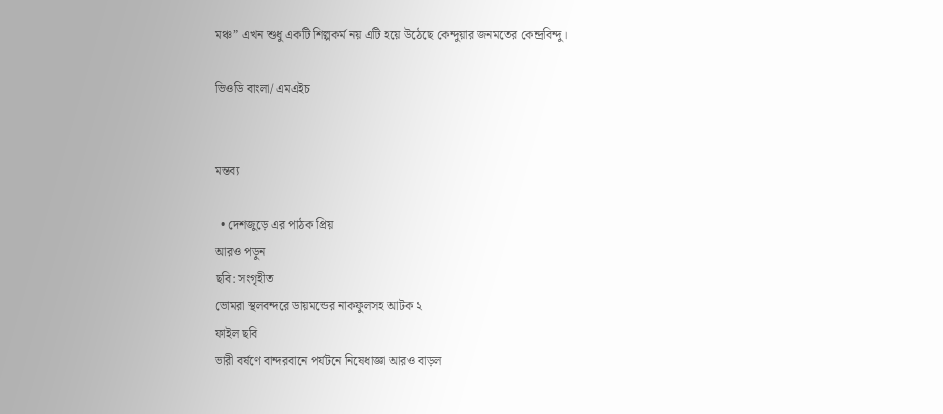মঞ্চ” এখন শুধু একটি শিল্পকর্ম নয় এটি হয়ে উঠেছে কেন্দুয়ার জনমতের কেন্দ্রবিন্দু।

ভিওডি বাংলা/ এমএইচ


মন্তব্য

  • দেশজুড়ে এর পাঠক প্রিয়
আরও পড়ুন
ছবি: সংগৃহীত
ভোমরা স্থলবন্দরে ডায়মন্ডের নাকফুলসহ আটক ২
ফাইল ছবি
ভারী বর্ষণে বান্দরবানে পর্যটনে নিষেধাজ্ঞা আরও বাড়ল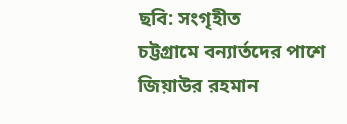ছবি: সংগৃহীত
চট্টগ্রামে বন্যার্তদের পাশে জিয়াউর রহমান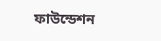ফাউন্ডেশন